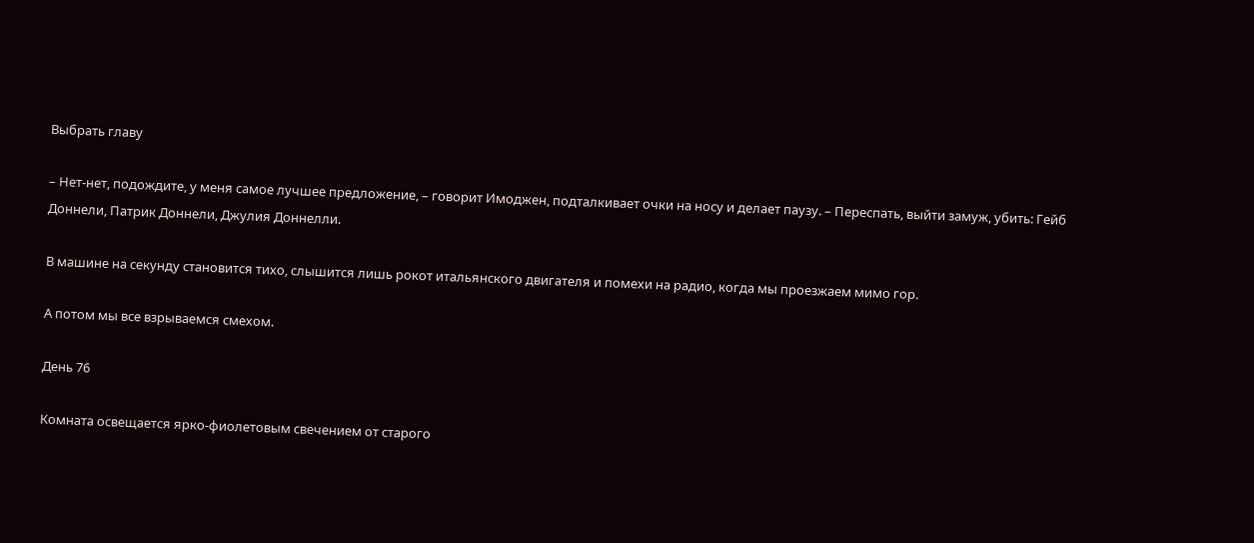Выбрать главу

– Нет-нет, подождите, у меня самое лучшее предложение, – говорит Имоджен, подталкивает очки на носу и делает паузу. – Переспать, выйти замуж, убить: Гейб Доннели, Патрик Доннели, Джулия Доннелли.

В машине на секунду становится тихо, слышится лишь рокот итальянского двигателя и помехи на радио, когда мы проезжаем мимо гор.

А потом мы все взрываемся смехом.

День 76

Комната освещается ярко-фиолетовым свечением от старого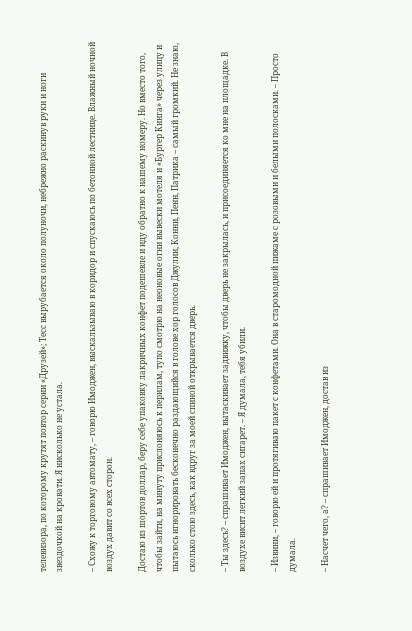телевизора, по которому крутят повтор серии «Друзей»; Тесс вырубается около полуночи, небрежно раскинув руки и ноги звездочкой на кровати. Я нисколько не устала.

– Схожу к торговому автомату, – говорю Имоджен, выскальзываю в коридор и спускаюсь по бетонной лестнице. Влажный ночной воздух давит со всех сторон.

Достаю из шортов доллар, беру себе упаковку лакричных конфет подешевле и иду обратно к нашему номеру. Но вместо того, чтобы зайти, на минуту прислоняюсь к перилам, тупо смотрю на неоновые огни вывески мотеля и «Бургер Кинга» через улицу и пытаюсь игнорировать бесконечно раздающийся в голове хор голосов Джулии, Конни, Пенн, Патрика – самый громкий. Не знаю, сколько стою здесь, как вдруг за моей спиной открывается дверь.

– Ты здесь? – спрашивает Имоджен, вытаскивает задвижку, чтобы дверь не закрылась, и присоединяется ко мне на площадке. В воздухе висит легкий запах сигарет. – Я думала, тебя убили.

– Извини, – говорю ей и протягиваю пакет с конфетами. Она в старомодной пижаме с розовыми и белыми полосками. – Просто думала.

– Насчет чего, а? – спрашивает Имоджен, достав из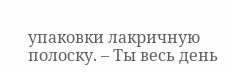упаковки лакричную полоску. – Ты весь день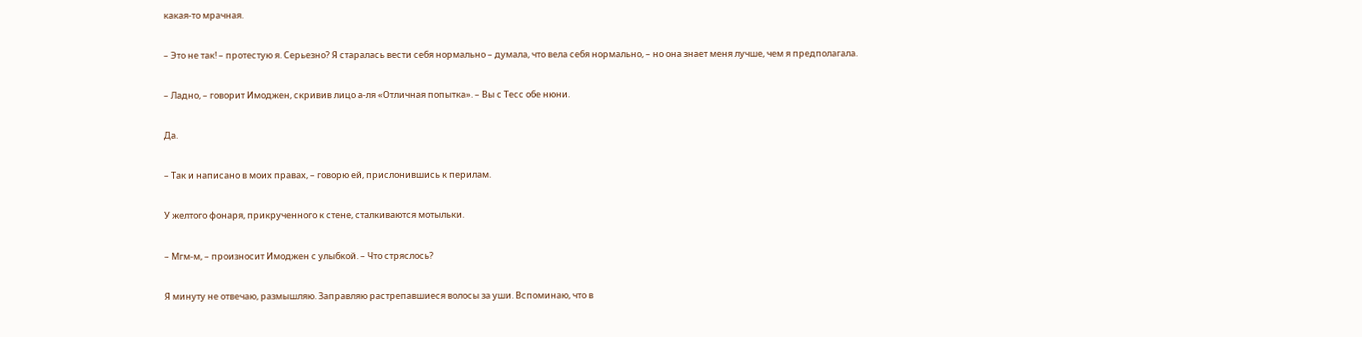какая-то мрачная.

– Это не так! – протестую я. Серьезно? Я старалась вести себя нормально – думала, что вела себя нормально, – но она знает меня лучше, чем я предполагала.

– Ладно, – говорит Имоджен, скривив лицо а-ля «Отличная попытка». – Вы с Тесс обе нюни.

Да.

– Так и написано в моих правах, – говорю ей, прислонившись к перилам.

У желтого фонаря, прикрученного к стене, сталкиваются мотыльки.

– Мгм-м, – произносит Имоджен с улыбкой. – Что стряслось?

Я минуту не отвечаю, размышляю. Заправляю растрепавшиеся волосы за уши. Вспоминаю, что в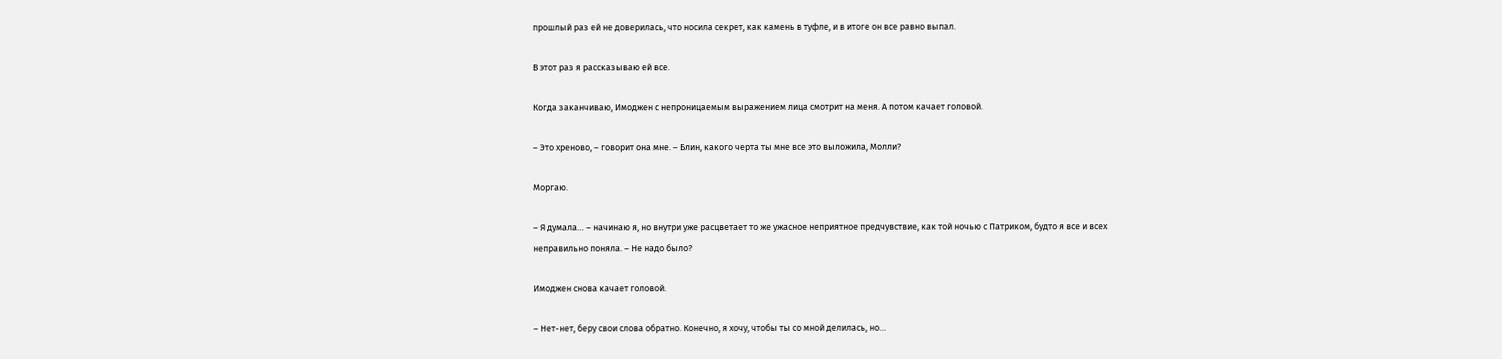прошлый раз ей не доверилась, что носила секрет, как камень в туфле, и в итоге он все равно выпал.

В этот раз я рассказываю ей все.

Когда заканчиваю, Имоджен с непроницаемым выражением лица смотрит на меня. А потом качает головой.

– Это хреново, – говорит она мне. – Блин, какого черта ты мне все это выложила, Молли?

Моргаю.

– Я думала… – начинаю я, но внутри уже расцветает то же ужасное неприятное предчувствие, как той ночью с Патриком, будто я все и всех неправильно поняла. – Не надо было?

Имоджен снова качает головой.

– Нет-нет, беру свои слова обратно. Конечно, я хочу, чтобы ты со мной делилась, но…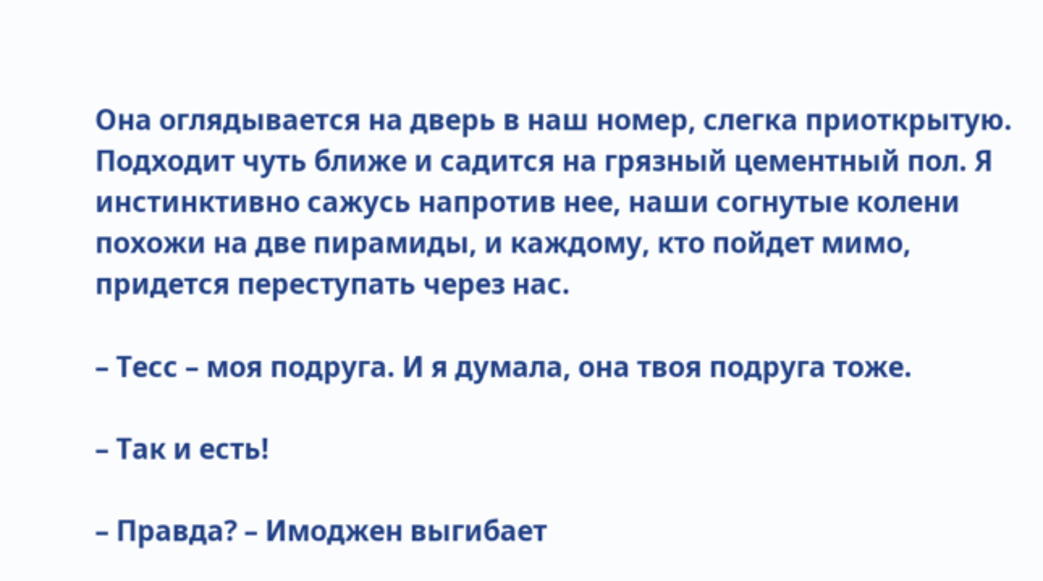Она оглядывается на дверь в наш номер, слегка приоткрытую. Подходит чуть ближе и садится на грязный цементный пол. Я инстинктивно сажусь напротив нее, наши согнутые колени похожи на две пирамиды, и каждому, кто пойдет мимо, придется переступать через нас.

– Тесс – моя подруга. И я думала, она твоя подруга тоже.

– Так и есть!

– Правда? – Имоджен выгибает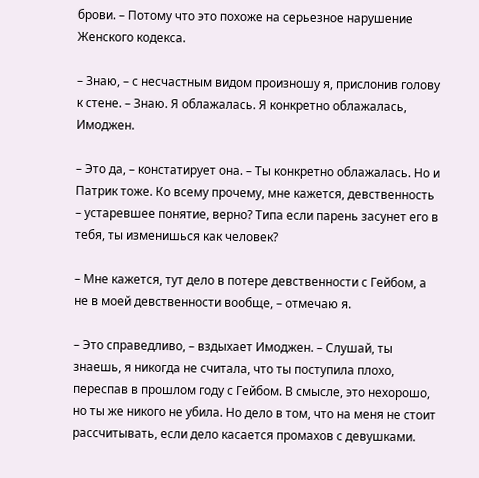брови. – Потому что это похоже на серьезное нарушение Женского кодекса.

– Знаю, – с несчастным видом произношу я, прислонив голову к стене. – Знаю. Я облажалась. Я конкретно облажалась, Имоджен.

– Это да, – констатирует она. – Ты конкретно облажалась. Но и Патрик тоже. Ко всему прочему, мне кажется, девственность – устаревшее понятие, верно? Типа если парень засунет его в тебя, ты изменишься как человек?

– Мне кажется, тут дело в потере девственности с Гейбом, а не в моей девственности вообще, – отмечаю я.

– Это справедливо, – вздыхает Имоджен. – Слушай, ты знаешь, я никогда не считала, что ты поступила плохо, переспав в прошлом году с Гейбом. В смысле, это нехорошо, но ты же никого не убила. Но дело в том, что на меня не стоит рассчитывать, если дело касается промахов с девушками.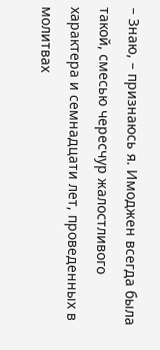– Знаю, – признаюсь я. Имоджен всегда была такой, смесью чересчур жалостливого характера и семнадцати лет, проведенных в молитвах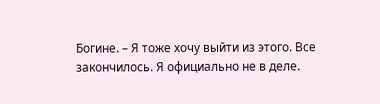Богине. – Я тоже хочу выйти из этого. Все закончилось. Я официально не в деле.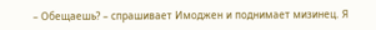– Обещаешь? – спрашивает Имоджен и поднимает мизинец. Я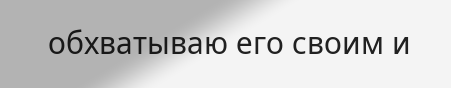обхватываю его своим и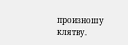произношу клятву.